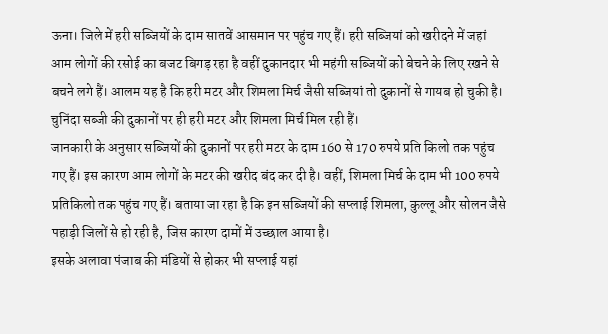ऊना। जिले में हरी सब्जियों के दाम सातवें आसमान पर पहुंच गए हैं। हरी सब्जियां को खरीदने में जहां आम लोगों की रसोई का बजट बिगड़ रहा है वहीं दुकानदार भी महंगी सब्जियों को बेचने के लिए रखने से बचने लगे हैं। आलम यह है कि हरी मटर और शिमला मिर्च जैसी सब्जियां तो दुकानों से गायब हो चुकी है। चुनिंदा सब्जी की दुकानों पर ही हरी मटर और शिमला मिर्च मिल रही हैं।
जानकारी के अनुसार सब्जियों की दुकानों पर हरी मटर के दाम 160 से 170 रुपये प्रति किलो तक पहुंच गए हैं। इस कारण आम लोगों के मटर की खरीद बंद कर दी है। वहीं, शिमला मिर्च के दाम भी 100 रुपये प्रतिकिलो तक पहुंच गए हैं। बताया जा रहा है कि इन सब्जियों की सप्लाई शिमला, कुल्लू और सोलन जैसे पहाड़ी जिलों से हो रही है, जिस कारण दामों में उच्छाल आया है।
इसके अलावा पंजाब की मंडियों से होकर भी सप्लाई यहां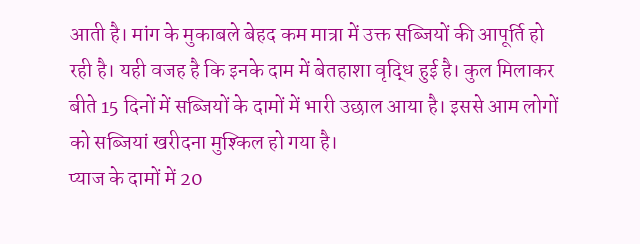आती है। मांग के मुकाबले बेहद कम मात्रा में उक्त सब्जियों की आपूर्ति हो रही है। यही वजह है कि इनके दाम में बेतहाशा वृद्धि हुई है। कुल मिलाकर बीते 15 दिनों में सब्जियों के दामों में भारी उछाल आया है। इससे आम लोगों को सब्जियां खरीदना मुश्किल हो गया है।
प्याज के दामों में 20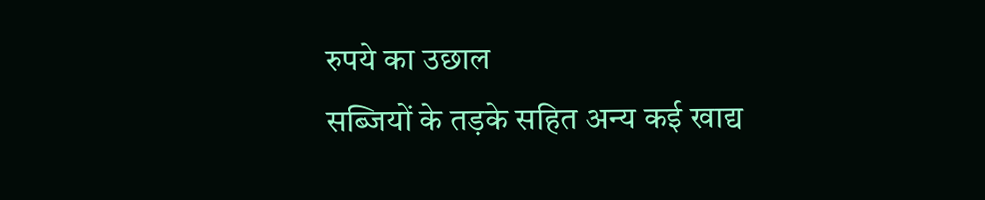रुपये का उछाल
सब्जियों के तड़के सहित अन्य कई खाद्य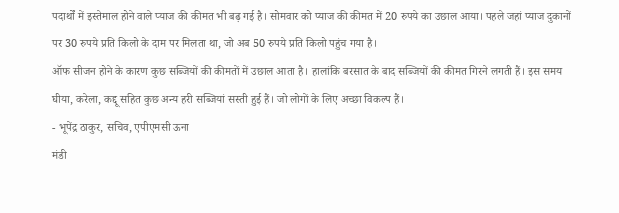पदार्थों में इस्तेमाल होने वाले प्याज की कीमत भी बढ़ गई है। सोमवार को प्याज की कीमत में 20 रुपये का उछाल आया। पहले जहां प्याज दुकानों पर 30 रुपये प्रति किलो के दाम पर मिलता था, जो अब 50 रुपये प्रति किलो पहुंच गया है।
ऑफ सीजन होने के कारण कुछ सब्जियों की कीमतों में उछाल आता है। हालांकि बरसात के बाद सब्जियों की कीमत गिरने लगती हैं। इस समय घीया, करेला, कद्दू सहित कुछ अन्य हरी सब्जियां सस्ती हुई हैं। जो लोगों के लिए अच्छा विकल्प हैं।
- भूपेंद्र ठाकुर, सचिव, एपीएमसी ऊना
मंडी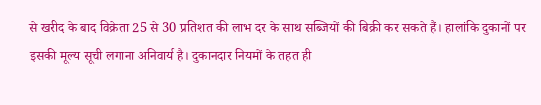से खरीद के बाद विक्रेता 25 से 30 प्रतिशत की लाभ दर के साथ सब्जियों की बिक्री कर सकते हैं। हालांकि दुकानों पर इसकी मूल्य सूची लगाना अनिवार्य है। दुकानदार नियमों के तहत ही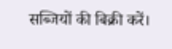सब्जियों की बिक्री करें।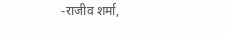-राजीव शर्मा,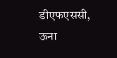डीएफएससी, ऊना